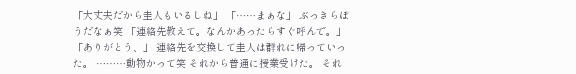「大丈夫だから圭人もいるしね」 「……まぁな」 ぶっきらぼうだなぁ笑 「連絡先教えて。なんかあったらすぐ呼んで。」 「ありがとう、」 連絡先を交換して圭人は群れに帰っていった。 ………動物かって笑 それから普通に授業受けた。 それ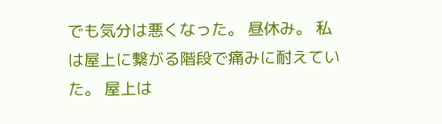でも気分は悪くなった。 昼休み。 私は屋上に繋がる階段で痛みに耐えていた。 屋上は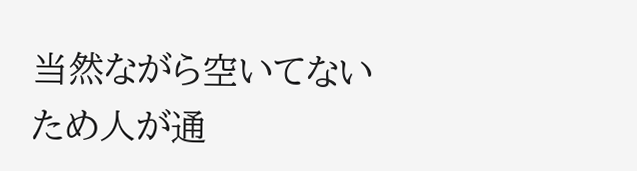当然ながら空いてないため人が通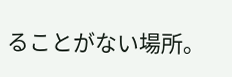ることがない場所。